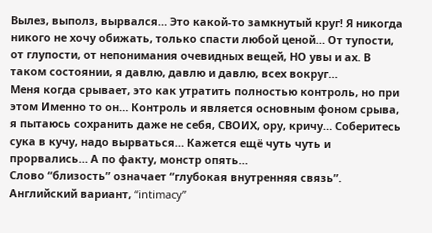Вылез, выполз, вырвался… Это какой-то замкнутый круг! Я никогда никого не хочу обижать, только спасти любой ценой… От тупости, от глупости, от непонимания очевидных вещей, НО увы и ах. В таком состоянии, я давлю, давлю и давлю, всех вокруг…
Меня когда срывает, это как утратить полностью контроль, но при этом Именно то он… Контроль и является основным фоном срыва, я пытаюсь сохранить даже не себя, СВОИХ, ору, кричу… Соберитесь сука в кучу, надо вырваться… Кажется ещё чуть чуть и прорвались… А по факту, монстр опять…
Слово “близость” означает “глубокая внутренняя связь”. Английский вариант, “intimacy”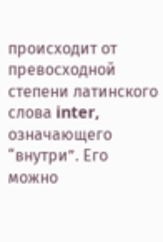происходит от превосходной степени латинского слова inter, означающего “внутри”. Его можно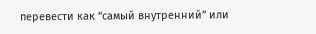перевести как “самый внутренний” или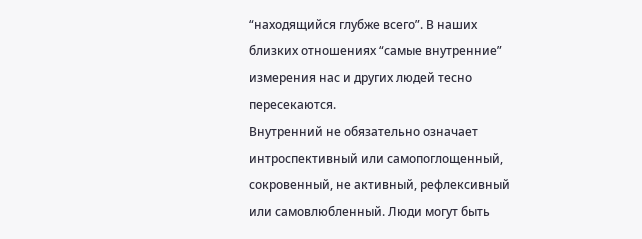“находящийся глубже всего”. В наших близких отношениях “самые внутренние” измерения нас и других людей тесно пересекаются.
Внутренний не обязательно означает интроспективный или самопоглощенный, сокровенный, не активный, рефлексивный или самовлюбленный. Люди могут быть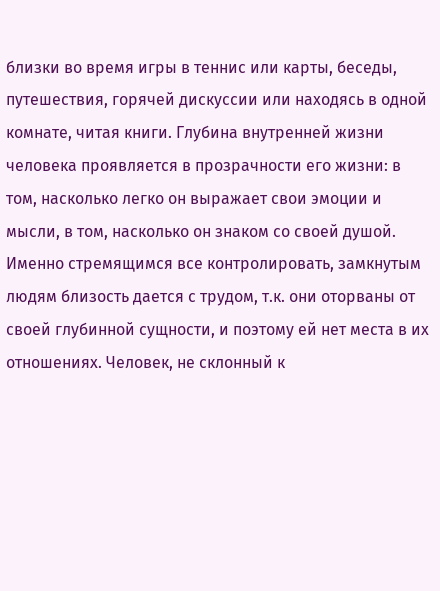близки во время игры в теннис или карты, беседы, путешествия, горячей дискуссии или находясь в одной комнате, читая книги. Глубина внутренней жизни человека проявляется в прозрачности его жизни: в том, насколько легко он выражает свои эмоции и мысли, в том, насколько он знаком со своей душой. Именно стремящимся все контролировать, замкнутым людям близость дается с трудом, т.к. они оторваны от своей глубинной сущности, и поэтому ей нет места в их отношениях. Человек, не склонный к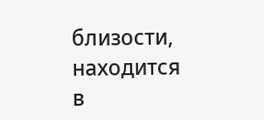близости, находится в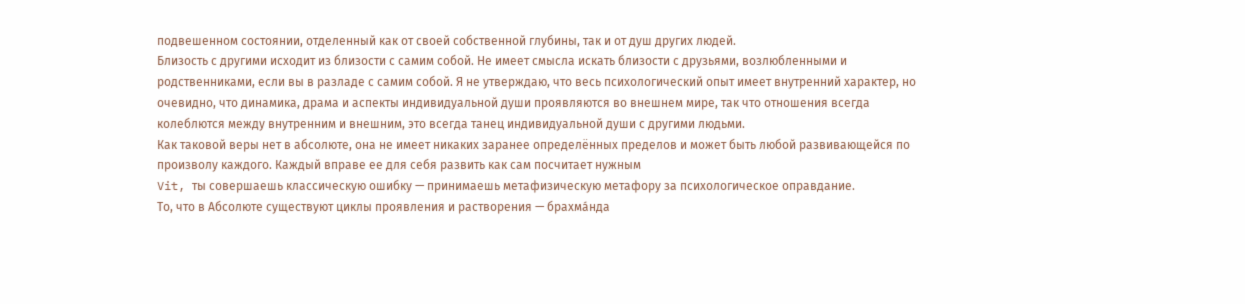подвешенном состоянии, отделенный как от своей собственной глубины, так и от душ других людей.
Близость с другими исходит из близости с самим собой. Не имеет смысла искать близости с друзьями, возлюбленными и родственниками, если вы в разладе с самим собой. Я не утверждаю, что весь психологический опыт имеет внутренний характер, но очевидно, что динамика, драма и аспекты индивидуальной души проявляются во внешнем мире, так что отношения всегда колеблются между внутренним и внешним, это всегда танец индивидуальной души с другими людьми.
Как таковой веры нет в абсолюте, она не имеет никаких заранее определённых пределов и может быть любой развивающейся по произволу каждого. Каждый вправе ее для себя развить как сам посчитает нужным
Vit, ты совершаешь классическую ошибку — принимаешь метафизическую метафору за психологическое оправдание.
То, что в Абсолюте существуют циклы проявления и растворения — брахма́нда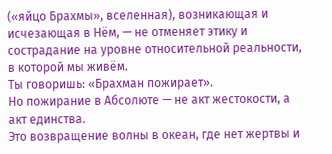(«яйцо Брахмы», вселенная), возникающая и исчезающая в Нём, — не отменяет этику и сострадание на уровне относительной реальности, в которой мы живём.
Ты говоришь: «Брахман пожирает».
Но пожирание в Абсолюте — не акт жестокости, а акт единства.
Это возвращение волны в океан, где нет жертвы и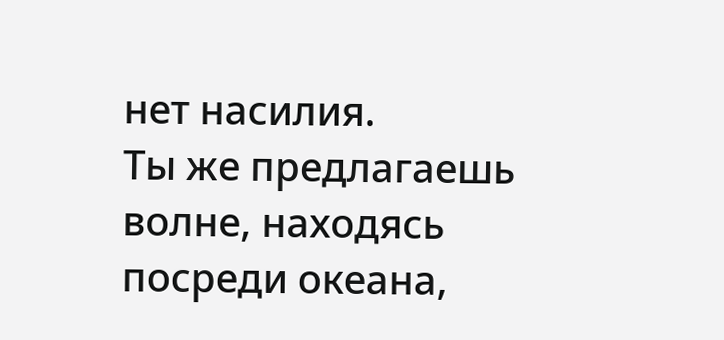нет насилия.
Ты же предлагаешь волне, находясь посреди океана,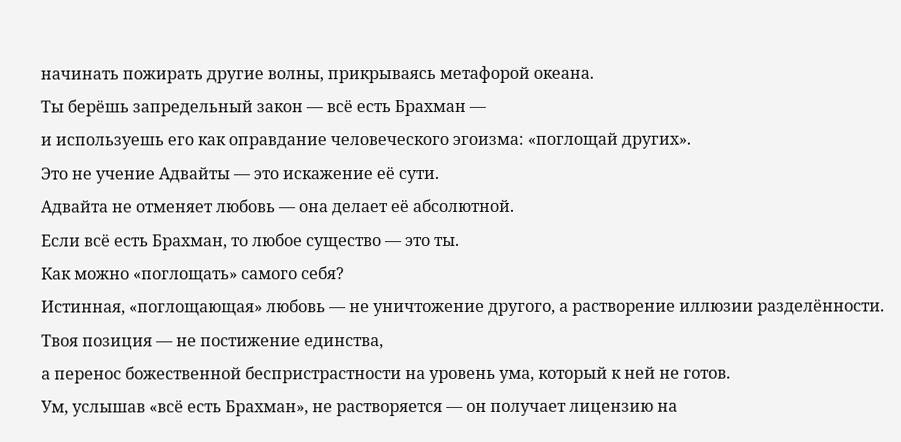начинать пожирать другие волны, прикрываясь метафорой океана.
Ты берёшь запредельный закон — всё есть Брахман —
и используешь его как оправдание человеческого эгоизма: «поглощай других».
Это не учение Адвайты — это искажение её сути.
Адвайта не отменяет любовь — она делает её абсолютной.
Если всё есть Брахман, то любое существо — это ты.
Как можно «поглощать» самого себя?
Истинная, «поглощающая» любовь — не уничтожение другого, а растворение иллюзии разделённости.
Твоя позиция — не постижение единства,
а перенос божественной беспристрастности на уровень ума, который к ней не готов.
Ум, услышав «всё есть Брахман», не растворяется — он получает лицензию на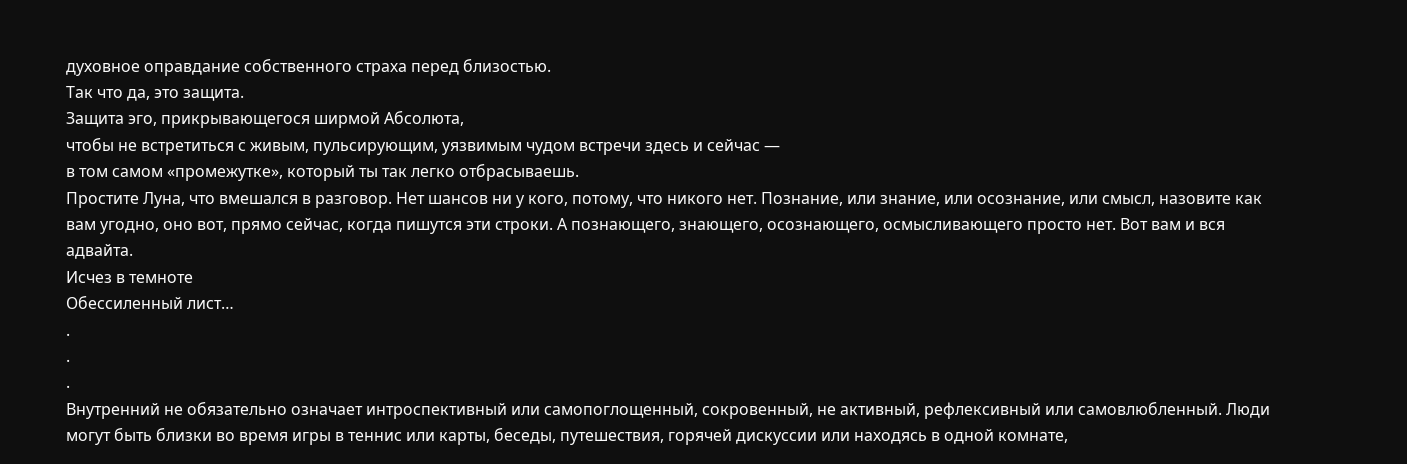духовное оправдание собственного страха перед близостью.
Так что да, это защита.
Защита эго, прикрывающегося ширмой Абсолюта,
чтобы не встретиться с живым, пульсирующим, уязвимым чудом встречи здесь и сейчас —
в том самом «промежутке», который ты так легко отбрасываешь.
Простите Луна, что вмешался в разговор. Нет шансов ни у кого, потому, что никого нет. Познание, или знание, или осознание, или смысл, назовите как вам угодно, оно вот, прямо сейчас, когда пишутся эти строки. А познающего, знающего, осознающего, осмысливающего просто нет. Вот вам и вся адвайта.
Исчез в темноте
Обессиленный лист…
.
.
.
Внутренний не обязательно означает интроспективный или самопоглощенный, сокровенный, не активный, рефлексивный или самовлюбленный. Люди могут быть близки во время игры в теннис или карты, беседы, путешествия, горячей дискуссии или находясь в одной комнате,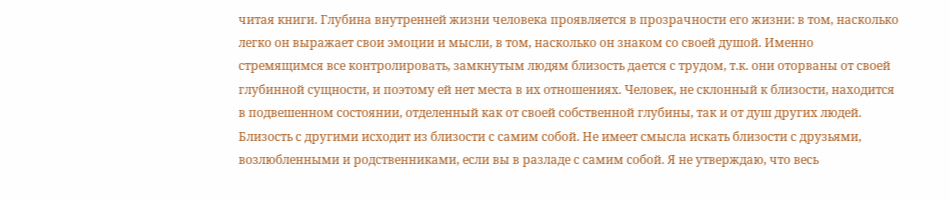читая книги. Глубина внутренней жизни человека проявляется в прозрачности его жизни: в том, насколько легко он выражает свои эмоции и мысли, в том, насколько он знаком со своей душой. Именно стремящимся все контролировать, замкнутым людям близость дается с трудом, т.к. они оторваны от своей глубинной сущности, и поэтому ей нет места в их отношениях. Человек, не склонный к близости, находится в подвешенном состоянии, отделенный как от своей собственной глубины, так и от душ других людей.
Близость с другими исходит из близости с самим собой. Не имеет смысла искать близости с друзьями, возлюбленными и родственниками, если вы в разладе с самим собой. Я не утверждаю, что весь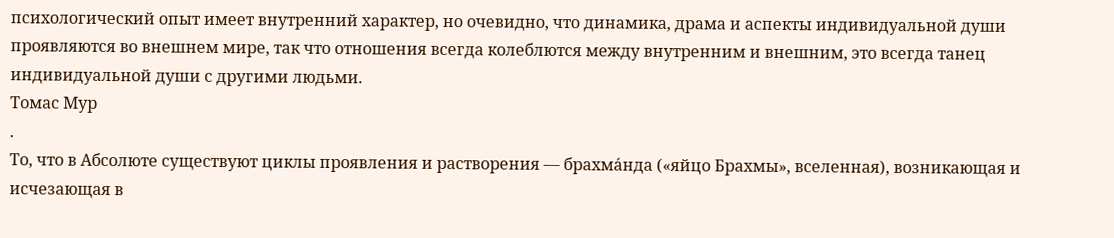психологический опыт имеет внутренний характер, но очевидно, что динамика, драма и аспекты индивидуальной души проявляются во внешнем мире, так что отношения всегда колеблются между внутренним и внешним, это всегда танец индивидуальной души с другими людьми.
Томас Мур
.
То, что в Абсолюте существуют циклы проявления и растворения — брахма́нда («яйцо Брахмы», вселенная), возникающая и исчезающая в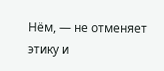Нём, — не отменяет этику и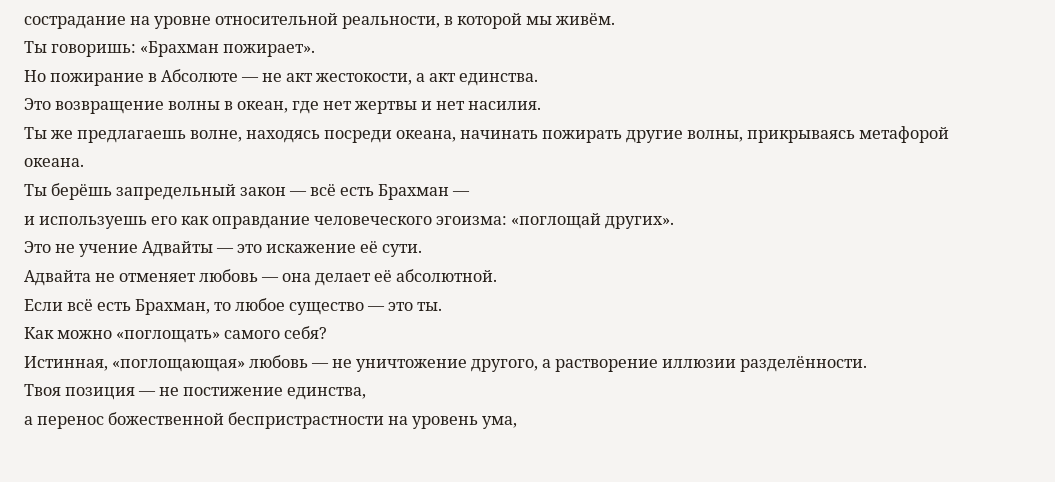сострадание на уровне относительной реальности, в которой мы живём.
Ты говоришь: «Брахман пожирает».
Но пожирание в Абсолюте — не акт жестокости, а акт единства.
Это возвращение волны в океан, где нет жертвы и нет насилия.
Ты же предлагаешь волне, находясь посреди океана, начинать пожирать другие волны, прикрываясь метафорой океана.
Ты берёшь запредельный закон — всё есть Брахман —
и используешь его как оправдание человеческого эгоизма: «поглощай других».
Это не учение Адвайты — это искажение её сути.
Адвайта не отменяет любовь — она делает её абсолютной.
Если всё есть Брахман, то любое существо — это ты.
Как можно «поглощать» самого себя?
Истинная, «поглощающая» любовь — не уничтожение другого, а растворение иллюзии разделённости.
Твоя позиция — не постижение единства,
а перенос божественной беспристрастности на уровень ума,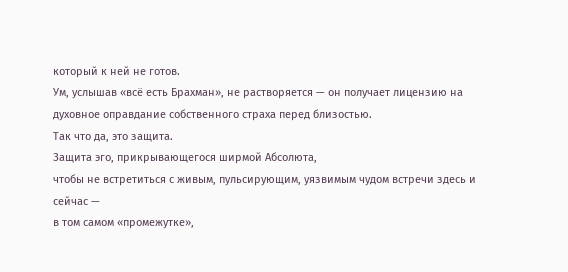который к ней не готов.
Ум, услышав «всё есть Брахман», не растворяется — он получает лицензию на духовное оправдание собственного страха перед близостью.
Так что да, это защита.
Защита эго, прикрывающегося ширмой Абсолюта,
чтобы не встретиться с живым, пульсирующим, уязвимым чудом встречи здесь и сейчас —
в том самом «промежутке»,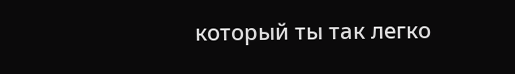который ты так легко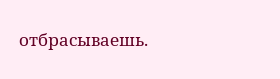отбрасываешь.